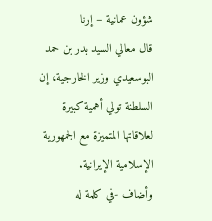شؤون عمانية – إرنا
قال معالي السيد بدر بن حمد البوسعيدي وزير الخارجية، إن السلطنة تولي أهمية كبيرة لعلاقاتها المتميزة مع الجمهورية الإسلامية الإيرانية.
وأضاف -في كلمة له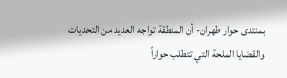بمنتدى حوار طهران- أن المنطقة تواجه العديد من التحديات والقضايا الملحة التي تتطلب حواراً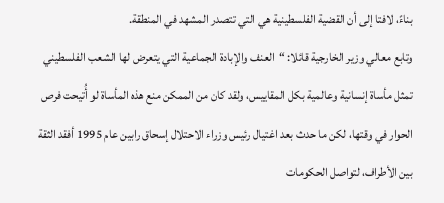بناءً، لافتا إلى أن القضية الفلسطينية هي التي تتصدر المشهد في المنطقة.
وتابع معالي وزير الخارجية قائلا: “العنف والإبادة الجماعية التي يتعرض لها الشعب الفلسطيني تمثل مأساة إنسانية وعالمية بكل المقاييس، ولقد كان من الممكن منع هذه المأساة لو أُتيحت فرص الحوار في وقتها، لكن ما حدث بعد اغتيال رئيس وزراء الاحتلال إسحاق رابين عام 1995 أفقد الثقة بين الأطراف، لتواصل الحكومات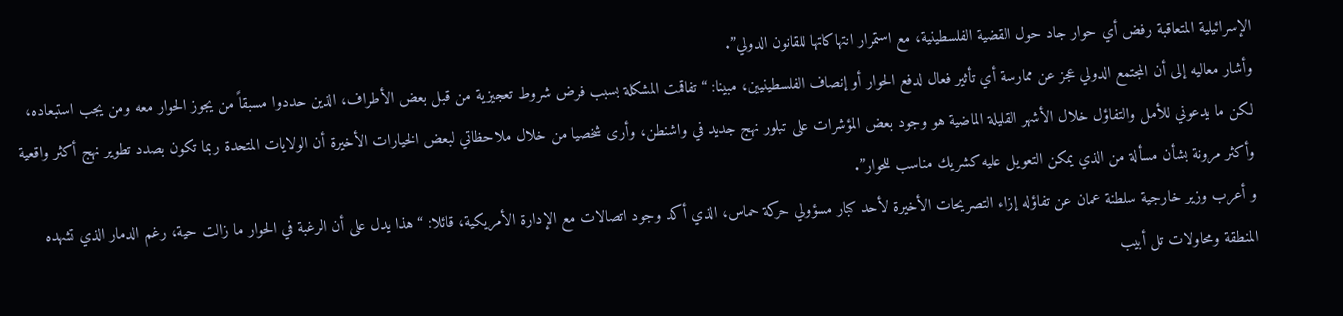الإسرائيلية المتعاقبة رفض أي حوار جاد حول القضية الفلسطينية، مع استمرار انتهاكاتها للقانون الدولي”.
وأشار معاليه إلى أن المجتمع الدولي عجز عن ممارسة أي تأثير فعال لدفع الحوار أو إنصاف الفلسطينيين، مبينا: “تفاقمت المشكلة بسبب فرض شروط تعجيزية من قبل بعض الأطراف، الذين حددوا مسبقاً من يجوز الحوار معه ومن يجب استبعاده، لكن ما يدعوني للأمل والتفاؤل خلال الأشهر القليلة الماضية هو وجود بعض المؤشرات على تبلور نهج جديد في واشنطن، وأرى شخصيا من خلال ملاحظاتي لبعض الخيارات الأخيرة أن الولايات المتحدة ربما تكون بصدد تطوير نهج أكثر واقعية وأكثر مرونة بشأن مسألة من الذي يمكن التعويل عليه كشريك مناسب للحوار”.
و أعرب وزير خارجية سلطنة عمان عن تفاؤله إزاء التصريحات الأخيرة لأحد كبار مسؤولي حركة حماس، الذي أكد وجود اتصالات مع الإدارة الأمريكية، قائلا: “هذا يدل على أن الرغبة في الحوار ما زالت حية، رغم الدمار الذي تشهده المنطقة ومحاولات تل أبيب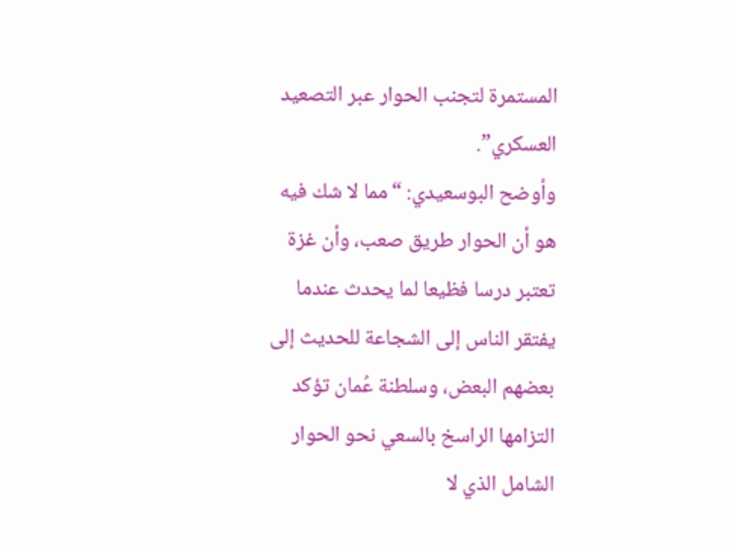المستمرة لتجنب الحوار عبر التصعيد العسكري”.
وأوضح البوسعيدي: “مما لا شك فيه هو أن الحوار طريق صعب، وأن غزة تعتبر درسا فظيعا لما يحدث عندما يفتقر الناس إلى الشجاعة للحديث إلى بعضهم البعض، وسلطنة عُمان تؤكد التزامها الراسخ بالسعي نحو الحوار الشامل الذي لا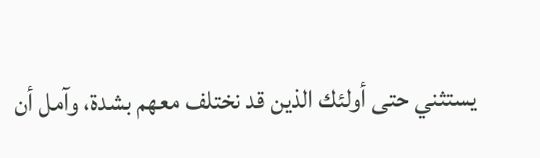يستثني حتى أولئك الذين قد نختلف معهم بشدة، وآمل أن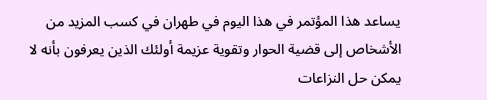يساعد هذا المؤتمر في هذا اليوم في طهران في كسب المزيد من الأشخاص إلى قضية الحوار وتقوية عزيمة أولئك الذين يعرفون بأنه لا يمكن حل النزاعات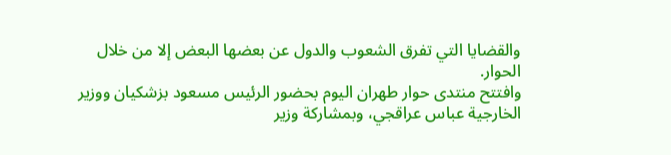والقضايا التي تفرق الشعوب والدول عن بعضها البعض إلا من خلال الحوار.
وافتتح منتدى حوار طهران اليوم بحضور الرئيس مسعود بزشكيان ووزير الخارجية عباس عراقجي، وبمشاركة وزير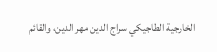الخارجية الطاجيكي سراج الدين مهر الدين، والقائم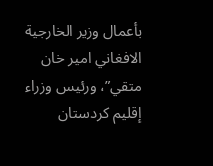بأعمال وزير الخارجية الافغاني امير خان متقي”، ورئيس وزراء إقليم كردستان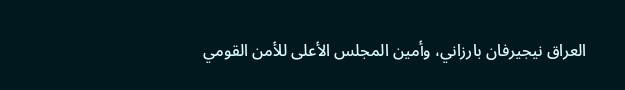العراق نيجيرفان بارزاني، وأمين المجلس الأعلى للأمن القومي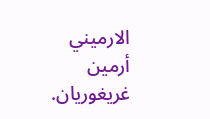الارميني أرمين غريغوريان.